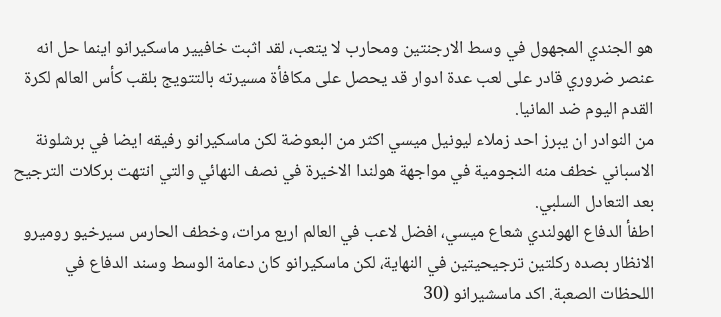هو الجندي المجهول في وسط الارجنتين ومحارب لا يتعب، لقد اثبت خافيير ماسكيرانو اينما حل انه عنصر ضروري قادر على لعب عدة ادوار قد يحصل على مكافأة مسيرته بالتتويج بلقب كأس العالم لكرة القدم اليوم ضد المانيا.
من النوادر ان يبرز احد زملاء ليونيل ميسي اكثر من البعوضة لكن ماسكيرانو رفيقه ايضا في برشلونة الاسباني خطف منه النجومية في مواجهة هولندا الاخيرة في نصف النهائي والتي انتهت بركلات الترجيح بعد التعادل السلبي.
اطفأ الدفاع الهولندي شعاع ميسي، افضل لاعب في العالم اربع مرات، وخطف الحارس سيرخيو روميرو الانظار بصده ركلتين ترجيحيتين في النهاية، لكن ماسكيرانو كان دعامة الوسط وسند الدفاع في اللحظات الصعبة. اكد ماسشيرانو (30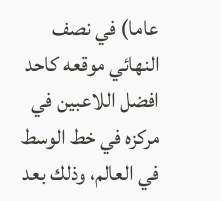عاما) في نصف النهائي موقعه كاحد افضل اللاعبين في مركزه في خط الوسط في العالم، وذلك بعد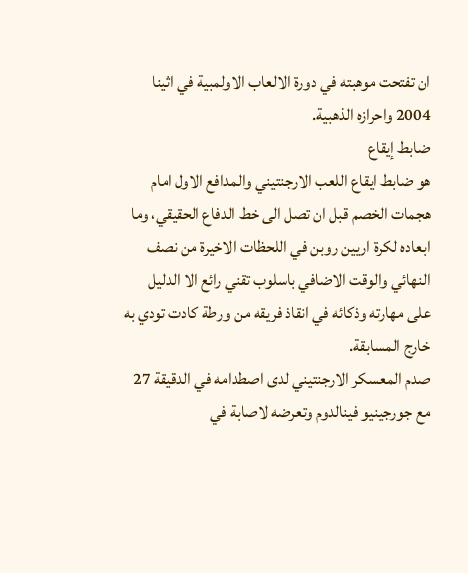ان تفتحت موهبته في دورة الالعاب الاولمبية في اثينا 2004 واحرازه الذهبية.
ضابط إيقاع
هو ضابط ايقاع اللعب الارجنتيني والمدافع الاول امام هجمات الخصم قبل ان تصل الى خط الدفاع الحقيقي، وما ابعاده لكرة اريين روبن في اللحظات الاخيرة من نصف النهائي والوقت الاضافي باسلوب تقني رائع الا الدليل على مهارته وذكائه في انقاذ فريقه من ورطة كادت تودي به خارج المسابقة.
صدم المعسكر الارجنتيني لدى اصطدامه في الدقيقة 27 مع جورجينيو فينالدوم وتعرضه لاصابة في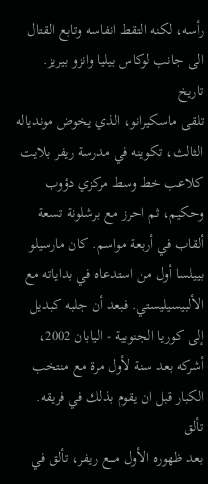رأسه، لكنه التقط انفاسه وتابع القتال الى جانب لوكاس بيليا وانزو بيريز.
تاريخ
تلقى ماسكيرانو، الذي يخوض موندياله الثالث، تكوينه في مدرسة ريفر بلايت كلاعب خط وسط مركزي دؤوب وحكيم، ثم احرز مع برشلونة تسعة ألقاب في أربعة مواسم. كان مارسيلو بييلسا أول من استدعاه في بداياته مع الألبيسيليستي. فبعد أن جلبه كبديل إلى كوريا الجنوبية - اليابان 2002، أشركه بعد سنة لأول مرة مع منتخب الكبار قبل ان يقوم بذلك في فريقه.
تألق
بعد ظهوره الأول مــــع ريفر، تألق في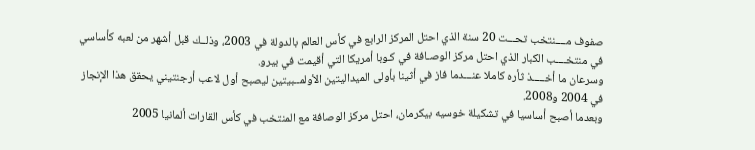صفوف مــــنتخب تحـــت 20 سنة الذي احتل المركز الرابع في كأس العالم بالدولة في 2003، وذلــك قبل أشهر من لعبه كأساسي في منتخــــب الكبار الذي احتل مركز الوصـافة في كـوبا أمريكا التي أقيمت في بيرو.
وسرعان ما أخـــــذ ثأره كاملا عنـــدما فاز في أثينا بأولى الميداليتين الأولمــبيتين ليصبح أول لاعب أرجنتيني يحقق هذا الإنجاز في 2004 و2008.
وبعدما أصبح أساسيا في تشكيلة خوسيه بيكرمان، احتل مركز الوصافة مع المنتخب في كأس القارات ألمانيا 2005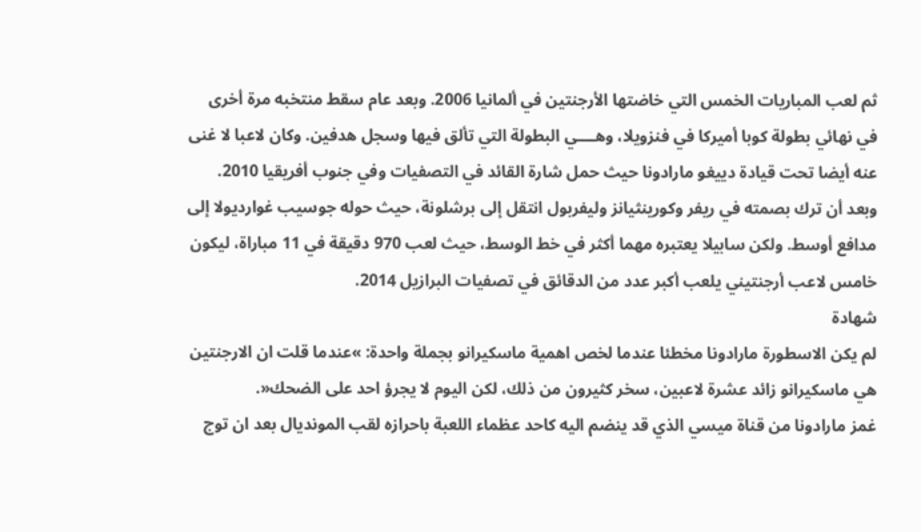ثم لعب المباريات الخمس التي خاضتها الأرجنتين في ألمانيا 2006. وبعد عام سقط منتخبه مرة أخرى في نهائي بطولة كوبا أميركا في فنزويلا، وهــــي البطولة التي تألق فيها وسجل هدفين. وكان لاعبا لا غنى عنه أيضا تحت قيادة دييغو مارادونا حيث حمل شارة القائد في التصفيات وفي جنوب أفريقيا 2010.
وبعد أن ترك بصمته في ريفر وكورينثيانز وليفربول انتقل إلى برشلونة، حيث حوله جوسيب غوارديولا إلى مدافع أوسط. ولكن سابيلا يعتبره مهما أكثر في خط الوسط، حيث لعب 970 دقيقة في 11 مباراة، ليكون خامس لاعب أرجنتيني يلعب أكبر عدد من الدقائق في تصفيات البرازيل 2014.
شهادة
لم يكن الاسطورة مارادونا مخطئا عندما لخص اهمية ماسكيرانو بجملة واحدة: »عندما قلت ان الارجنتين هي ماسكيرانو زائد عشرة لاعبين، سخر كثيرون من ذلك، لكن اليوم لا يجرؤ احد على الضحك«.
غمز مارادونا من قناة ميسي الذي قد ينضم اليه كاحد عظماء اللعبة باحرازه لقب المونديال بعد ان توج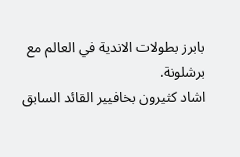بابرز بطولات الاندية في العالم مع برشلونة.
اشاد كثيرون بخافيير القائد السابق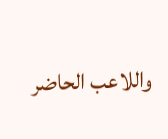واللاعب الحاضر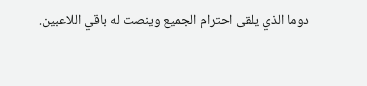دوما الذي يلقى احترام الجميع وينصت له باقي اللاعبين.